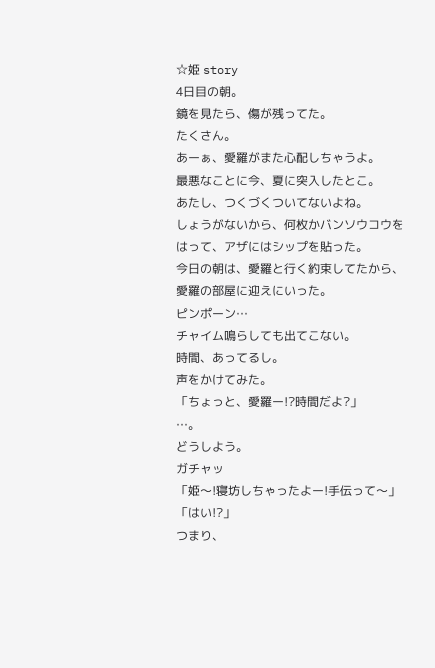☆姫 story
4日目の朝。
鏡を見たら、傷が残ってた。
たくさん。
あーぁ、愛羅がまた心配しちゃうよ。
最悪なことに今、夏に突入したとこ。
あたし、つくづくついてないよね。
しょうがないから、何枚かバンソウコウをはって、アザにはシップを貼った。
今日の朝は、愛羅と行く約束してたから、愛羅の部屋に迎えにいった。
ピンポーン…
チャイム鳴らしても出てこない。
時間、あってるし。
声をかけてみた。
「ちょっと、愛羅ー!?時間だよ?」
…。
どうしよう。
ガチャッ
「姫〜!寝坊しちゃったよー!手伝って〜」
「はい!?」
つまり、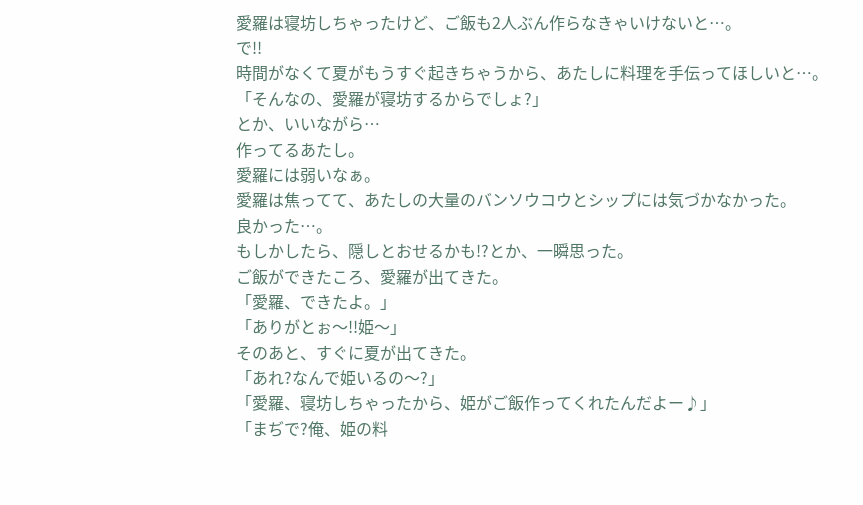愛羅は寝坊しちゃったけど、ご飯も2人ぶん作らなきゃいけないと…。
で!!
時間がなくて夏がもうすぐ起きちゃうから、あたしに料理を手伝ってほしいと…。
「そんなの、愛羅が寝坊するからでしょ?」
とか、いいながら…
作ってるあたし。
愛羅には弱いなぁ。
愛羅は焦ってて、あたしの大量のバンソウコウとシップには気づかなかった。
良かった…。
もしかしたら、隠しとおせるかも!?とか、一瞬思った。
ご飯ができたころ、愛羅が出てきた。
「愛羅、できたよ。」
「ありがとぉ〜!!姫〜」
そのあと、すぐに夏が出てきた。
「あれ?なんで姫いるの〜?」
「愛羅、寝坊しちゃったから、姫がご飯作ってくれたんだよー♪」
「まぢで?俺、姫の料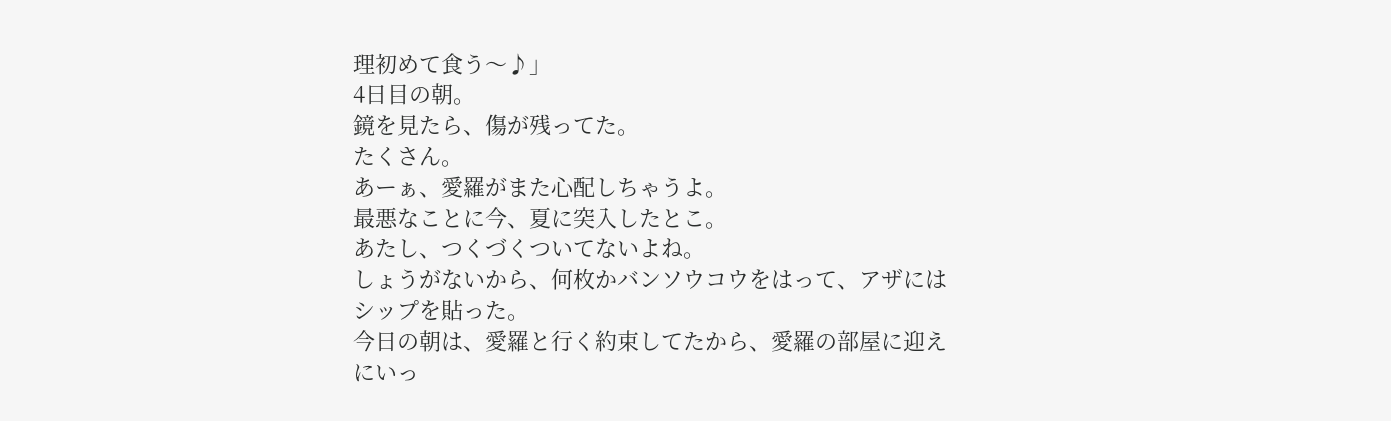理初めて食う〜♪」
4日目の朝。
鏡を見たら、傷が残ってた。
たくさん。
あーぁ、愛羅がまた心配しちゃうよ。
最悪なことに今、夏に突入したとこ。
あたし、つくづくついてないよね。
しょうがないから、何枚かバンソウコウをはって、アザにはシップを貼った。
今日の朝は、愛羅と行く約束してたから、愛羅の部屋に迎えにいっ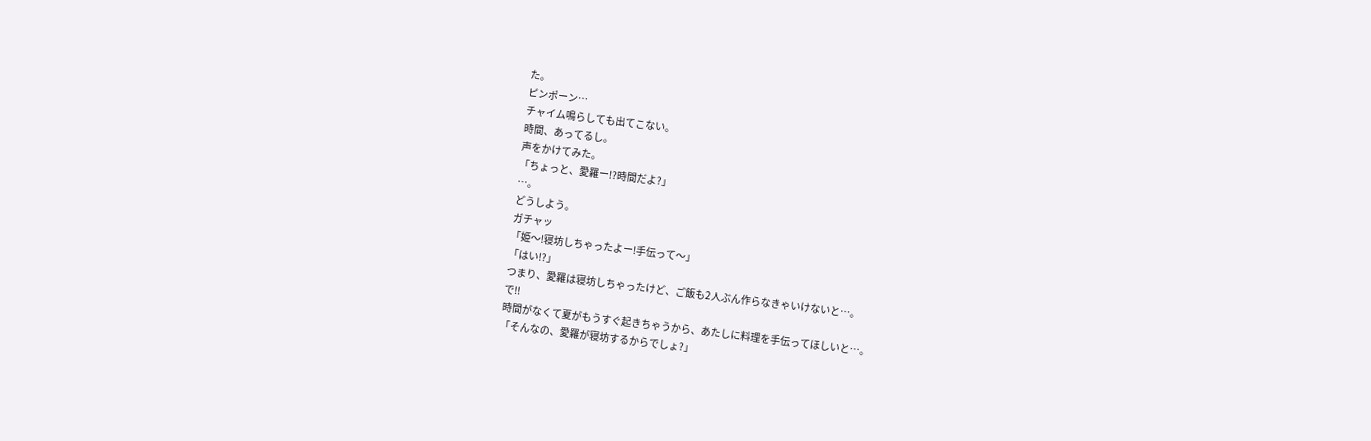た。
ピンポーン…
チャイム鳴らしても出てこない。
時間、あってるし。
声をかけてみた。
「ちょっと、愛羅ー!?時間だよ?」
…。
どうしよう。
ガチャッ
「姫〜!寝坊しちゃったよー!手伝って〜」
「はい!?」
つまり、愛羅は寝坊しちゃったけど、ご飯も2人ぶん作らなきゃいけないと…。
で!!
時間がなくて夏がもうすぐ起きちゃうから、あたしに料理を手伝ってほしいと…。
「そんなの、愛羅が寝坊するからでしょ?」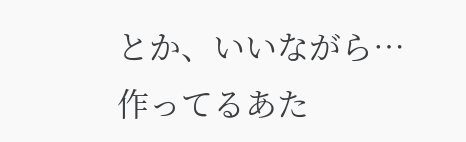とか、いいながら…
作ってるあた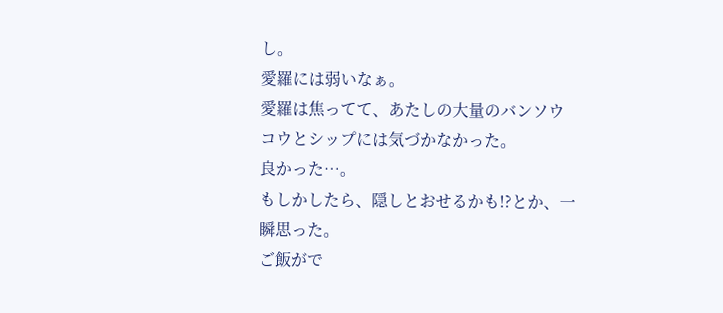し。
愛羅には弱いなぁ。
愛羅は焦ってて、あたしの大量のバンソウコウとシップには気づかなかった。
良かった…。
もしかしたら、隠しとおせるかも!?とか、一瞬思った。
ご飯がで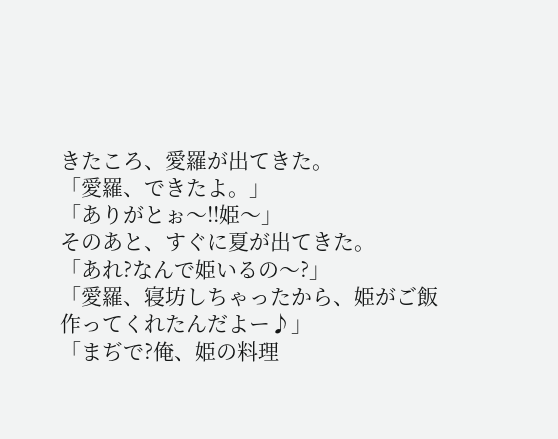きたころ、愛羅が出てきた。
「愛羅、できたよ。」
「ありがとぉ〜!!姫〜」
そのあと、すぐに夏が出てきた。
「あれ?なんで姫いるの〜?」
「愛羅、寝坊しちゃったから、姫がご飯作ってくれたんだよー♪」
「まぢで?俺、姫の料理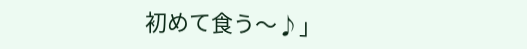初めて食う〜♪」